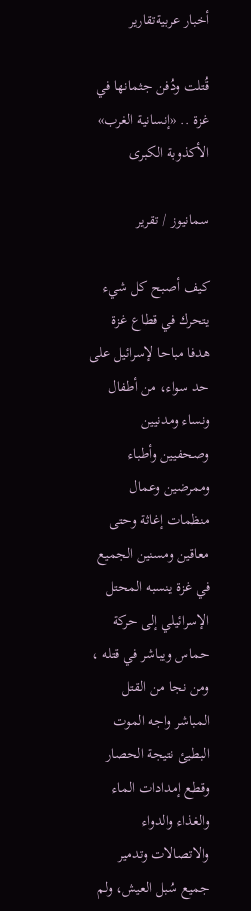أخبار عربيةتقارير

قُتلت ودُفن جثمانها في غزة .. «إنسانية الغرب» الأكذوبة الكبرى

سمانيوز / تقرير

كيف أصبح كل شيء يتحرك في قطاع غزة هدفا مباحا لإسرائيل على حد سواء، من أطفال ونساء ومدنيين وصحفيين وأطباء وممرضين وعمال منظمات إغاثة وحتى معاقين ومسنين الجميع في غزة ينسبه المحتل الإسرائيلي إلى حركة حماس ويباشر في قتله ، ومن نجا من القتل المباشر واجه الموت البطيئ نتيجة الحصار وقطع إمدادات الماء والغذاء والدواء والاتصالات وتدمير جميع سُبل العيش، ولم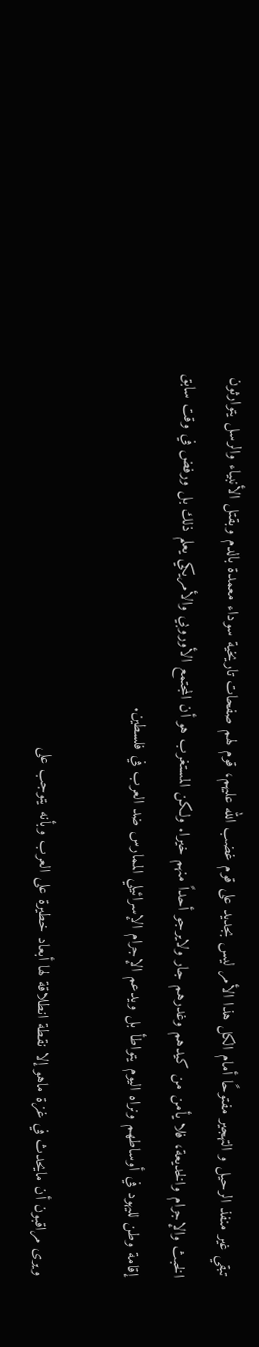تبقي غير منفذ الرحيل و التهجير مفتوحًا أمام الكل هذا الأمر ليس بجديد على قوم غضب الله عليهم، قوم لهم صفحات تاريخية سوداء معمدة بالدم وبقتل الأنبياء والرسل يتوارثون الخبث والإجرام والخديعة، فلا يأمن من كيدهم وغدرهم جار ولايرجو أحداً منهم خيرا. ولكن المستغرب هو أن المجتمع الأوروبي والأمريكي يعلم ذلك بل ورفض في وقت سابق إقامة وطن لليهود في أوساطهم ونراه اليوم يتواطأ بل ويدعم الإجرام الإسرائيلي الممارس ضد العرب في فلسطين.

ويرى مراقبون أن مايحدث في غزة ماهو إلا نقطة انطلاقة لها أبعاد خطيرة على العرب وبأنه يتوجب على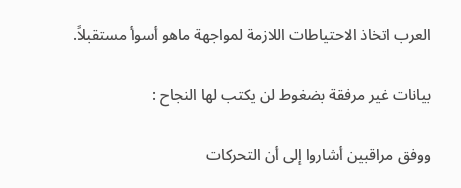العرب اتخاذ الاحتياطات اللازمة لمواجهة ماهو أسوأ مستقبلاً.

بيانات غير مرفقة بضغوط لن يكتب لها النجاح :

ووفق مراقبين أشاروا إلى أن التحركات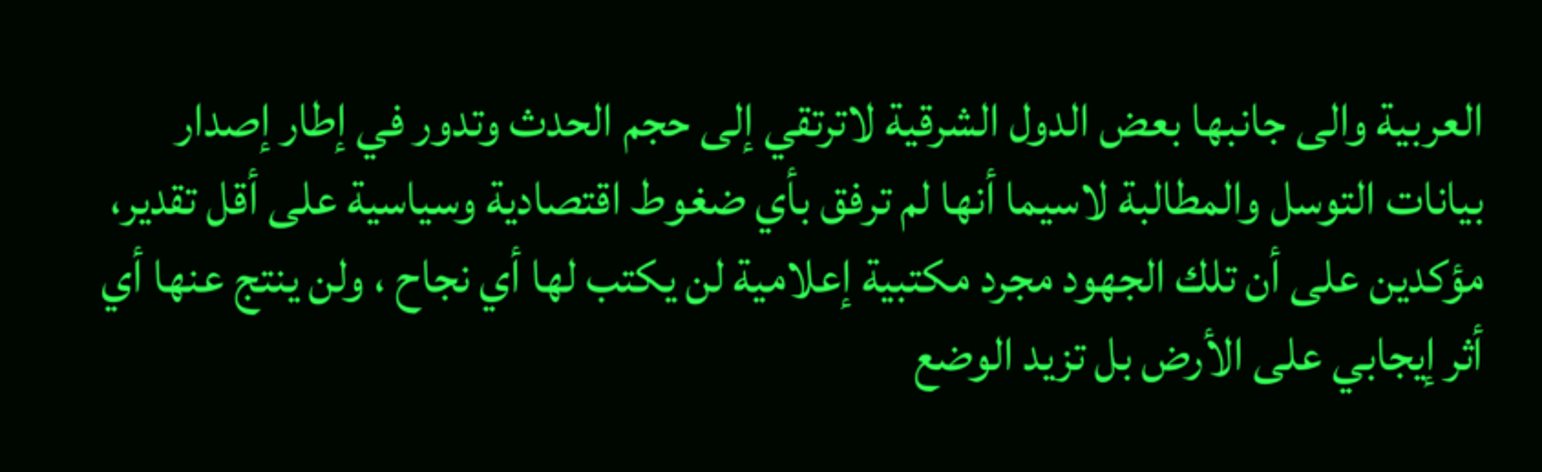العربية والى جانبها بعض الدول الشرقية لاترتقي إلى حجم الحدث وتدور في إطار إصدار بيانات التوسل والمطالبة لاسيما أنها لم ترفق بأي ضغوط اقتصادية وسياسية على أقل تقدير، مؤكدين على أن تلك الجهود مجرد مكتبية إعلامية لن يكتب لها أي نجاح ، ولن ينتج عنها أي أثر إيجابي على الأرض بل تزيد الوضع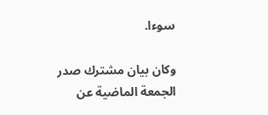سوءا.

وكان بيان مشترك صدر الجمعة الماضية عن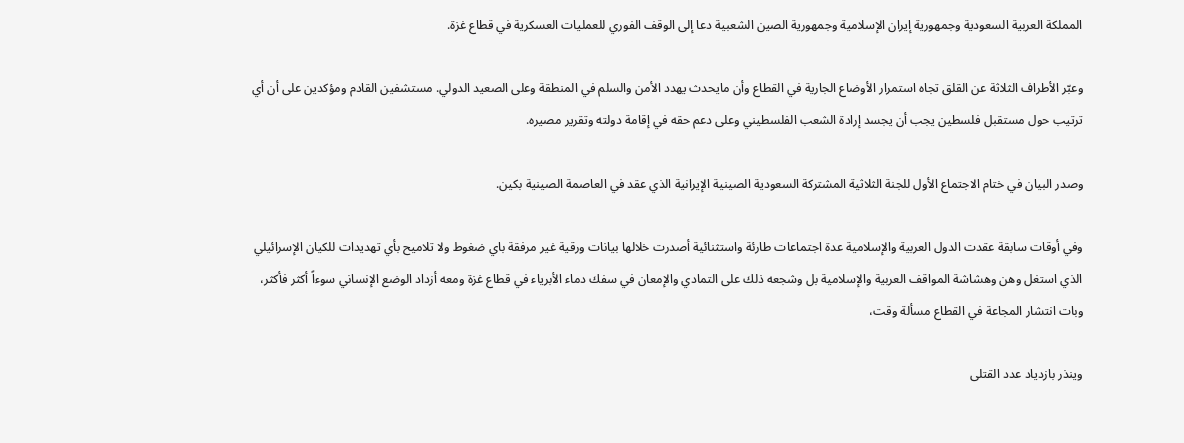المملكة العربية السعودية وجمهورية إيران الإسلامية وجمهورية الصين الشعبية دعا إلى الوقف الفوري للعمليات العسكرية في قطاع غزة.

وعبّر الأطراف الثلاثة عن القلق تجاه استمرار الأوضاع الجارية في القطاع وأن مايحدث يهدد الأمن والسلم في المنطقة وعلى الصعيد الدولي. مستشفين القادم ومؤكدين على أن أي ترتيب حول مستقبل فلسطين يجب أن يجسد إرادة الشعب الفلسطيني وعلى دعم حقه في إقامة دولته وتقرير مصيره.

وصدر البيان في ختام الاجتماع الأول للجنة الثلاثية المشتركة السعودية الصينية الإيرانية الذي عقد في العاصمة الصينية بكين.

وفي أوقات سابقة عقدت الدول العربية والإسلامية عدة اجتماعات طارئة واستثنائية أصدرت خلالها بيانات ورقية غير مرفقة باي ضغوط ولا تلاميح بأي تهديدات للكيان الإسرائيلي الذي استغل وهن وهشاشة المواقف العربية والإسلامية بل وشجعه ذلك على التمادي والإمعان في سفك دماء الأبرياء في قطاع غزة ومعه أزداد الوضع الإنساني سوءاً أكثر فأكثر، وبات انتشار المجاعة في القطاع مسألة وقت،

وينذر بازدياد عدد القتلى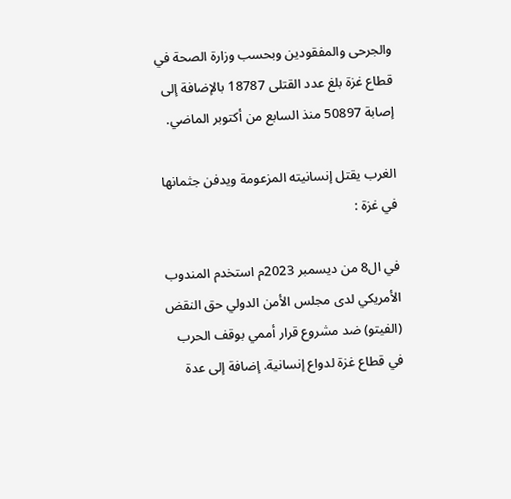والجرحى والمفقودين وبحسب وزارة الصحة في قطاع غزة بلغ عدد القتلى 18787 بالإضافة إلى إصابة 50897 منذ السابع من أكتوبر الماضي.

الغرب يقتل إنسانيته المزعومة ويدفن جثمانها في غزة :

في ال8 من ديسمبر 2023م استخدم المندوب الأمريكي لدى مجلس الأمن الدولي حق النقض (الفيتو) ضد مشروع قرار أممي بوقف الحرب في قطاع غزة لدواع إنسانية. إضافة إلى عدة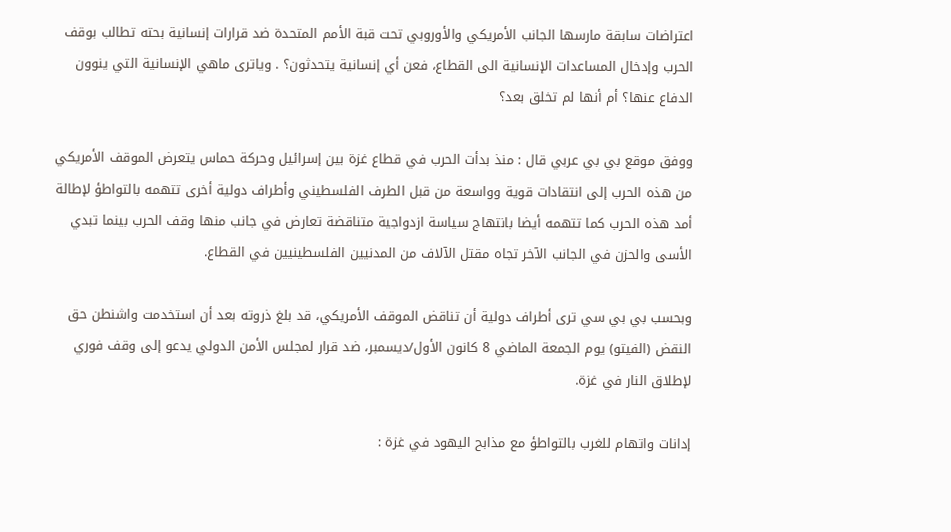اعتراضات سابقة مارسها الجانب الأمريكي والأوروبي تحت قبة الأمم المتحدة ضد قرارات إنسانية بحته تطالب بوقف الحرب وإدخال المساعدات الإنسانية الى القطاع، فعن أي إنسانية يتحدثون؟ . وياترى ماهي الإنسانية التي ينوون الدفاع عنها؟ أم أنها لم تخلق بعد؟

ووفق موقع بي بي عربي قال : منذ بدأت الحرب في قطاع غزة بين إسرائيل وحركة حماس يتعرض الموقف الأمريكي من هذه الحرب إلى انتقادات قوية وواسعة من قبل الطرف الفلسطيني وأطراف دولية أخرى تتهمه بالتواطؤ لإطالة أمد هذه الحرب كما تتهمه أيضا بانتهاج سياسة ازدواجية متناقضة تعارض في جانب منها وقف الحرب بينما تبدي الأسى والحزن في الجانب الآخر تجاه مقتل الآلاف من المدنيين الفلسطينيين في القطاع.

وبحسب بي بي سي ترى أطراف دولية أن تناقض الموقف الأمريكي، قد بلغ ذروته بعد أن استخدمت واشنطن حق النقض (الفيتو) يوم الجمعة الماضي 8 كانون الأول/ديسمبر، ضد قرار لمجلس الأمن الدولي يدعو إلى وقف فوري لإطلاق النار في غزة.

إدانات واتهام للغرب بالتواطؤ مع مذابح اليهود في غزة :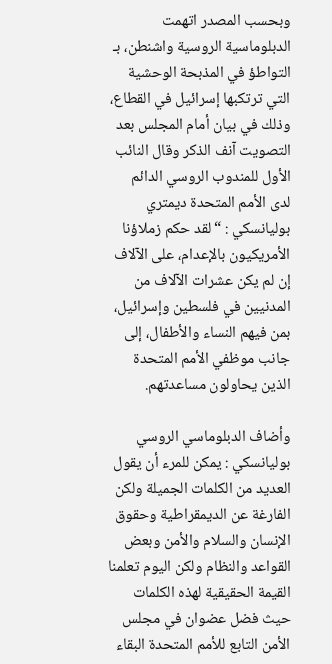وبحسب المصدر اتهمت الدبلوماسية الروسية واشنطن، بـ التواطؤ في المذبحة الوحشية التي ترتكبها إسرائيل في القطاع، وذلك في بيان أمام المجلس بعد التصويت آنف الذكر وقال النائب الأول للمندوب الروسي الدائم لدى الأمم المتحدة ديمتري بوليانسكي : “لقد حكم زملاؤنا الأمريكيون بالإعدام، على الآلاف إن لم يكن عشرات الآلاف من المدنيين في فلسطين وإسرائيل، بمن فيهم النساء والأطفال، إلى جانب موظفي الأمم المتحدة الذين يحاولون مساعدتهم.

وأضاف الدبلوماسي الروسي بوليانسكي : يمكن للمرء أن يقول العديد من الكلمات الجميلة ولكن الفارغة عن الديمقراطية وحقوق الإنسان والسلام والأمن وبعض القواعد والنظام ولكن اليوم تعلمنا القيمة الحقيقية لهذه الكلمات حيث فضل عضوان في مجلس الأمن التابع للأمم المتحدة البقاء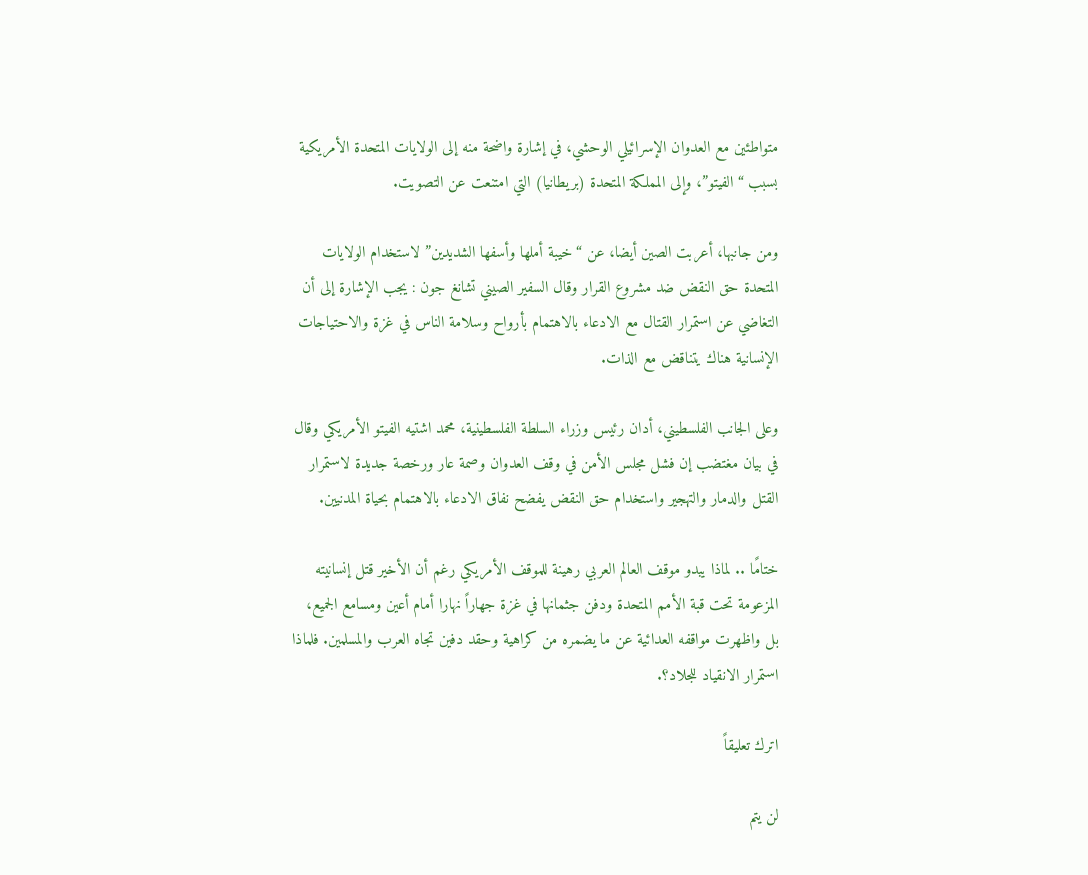متواطئين مع العدوان الإسرائيلي الوحشي، في إشارة واضحة منه إلى الولايات المتحدة الأمريكية بسبب “الفيتو”، وإلى المملكة المتحدة (بريطانيا) التي امتنعت عن التصويت.

ومن جانبها، أعربت الصين أيضا، عن “خيبة أملها وأسفها الشديدين” لاستخدام الولايات المتحدة حق النقض ضد مشروع القرار وقال السفير الصيني تشانغ جون : يجب الإشارة إلى أن التغاضي عن استمرار القتال مع الادعاء بالاهتمام بأرواح وسلامة الناس في غزة والاحتياجات الإنسانية هناك يتناقض مع الذات.

وعلى الجانب الفلسطيني، أدان رئيس وزراء السلطة الفلسطينية، محمد اشتيه الفيتو الأمريكي وقال في بيان مغتضب إن فشل مجلس الأمن في وقف العدوان وصمة عار ورخصة جديدة لاستمرار القتل والدمار والتهجير واستخدام حق النقض يفضح نفاق الادعاء بالاهتمام بحياة المدنيين.

ختامًا .. لماذا يبدو موقف العالم العربي رهينة للموقف الأمريكي رغم أن الأخير قتل إنسانيته المزعومة تحت قبة الأمم المتحدة ودفن جثمانها في غزة جهاراً نهارا أمام أعين ومسامع الجميع، بل واظهرت مواقفه العدائية عن ما يضمره من كراهية وحقد دفين تجاه العرب والمسلمين. فلماذا استمرار الانقياد للجلاد؟.

اترك تعليقاً

لن يتم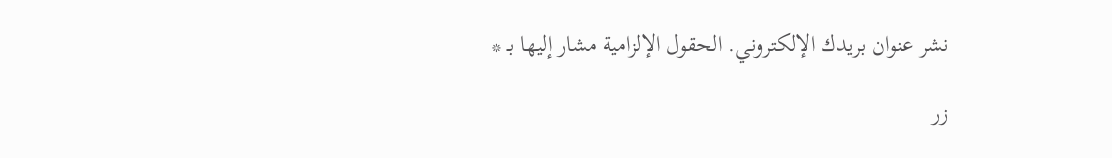نشر عنوان بريدك الإلكتروني. الحقول الإلزامية مشار إليها بـ *

زر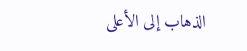الذهاب إلى الأعلى